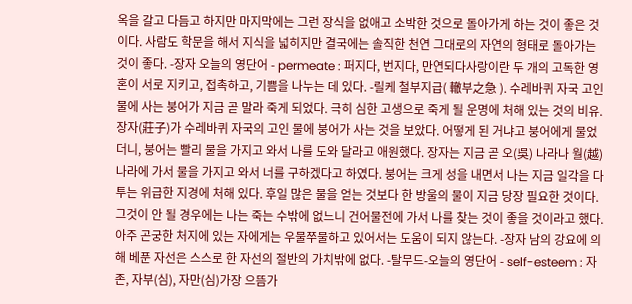옥을 갈고 다듬고 하지만 마지막에는 그런 장식을 없애고 소박한 것으로 돌아가게 하는 것이 좋은 것이다. 사람도 학문을 해서 지식을 넓히지만 결국에는 솔직한 천연 그대로의 자연의 형태로 돌아가는 것이 좋다. -장자 오늘의 영단어 - permeate : 퍼지다, 번지다, 만연되다사랑이란 두 개의 고독한 영혼이 서로 지키고, 접촉하고, 기쁨을 나누는 데 있다. -릴케 철부지급( 轍부之急 ). 수레바퀴 자국 고인 물에 사는 붕어가 지금 곧 말라 죽게 되었다. 극히 심한 고생으로 죽게 될 운명에 처해 있는 것의 비유. 장자(莊子)가 수레바퀴 자국의 고인 물에 붕어가 사는 것을 보았다. 어떻게 된 거냐고 붕어에게 물었더니, 붕어는 빨리 물을 가지고 와서 나를 도와 달라고 애원했다. 장자는 지금 곧 오(吳) 나라나 월(越) 나라에 가서 물을 가지고 와서 너를 구하겠다고 하였다. 붕어는 크게 성을 내면서 나는 지금 일각을 다투는 위급한 지경에 처해 있다. 후일 많은 물을 얻는 것보다 한 방울의 물이 지금 당장 필요한 것이다. 그것이 안 될 경우에는 나는 죽는 수밖에 없느니 건어물전에 가서 나를 찾는 것이 좋을 것이라고 했다. 아주 곤궁한 처지에 있는 자에게는 우물쭈물하고 있어서는 도움이 되지 않는다. -장자 남의 강요에 의해 베푼 자선은 스스로 한 자선의 절반의 가치밖에 없다. -탈무드-오늘의 영단어 - self-esteem : 자존, 자부(심), 자만(심)가장 으뜸가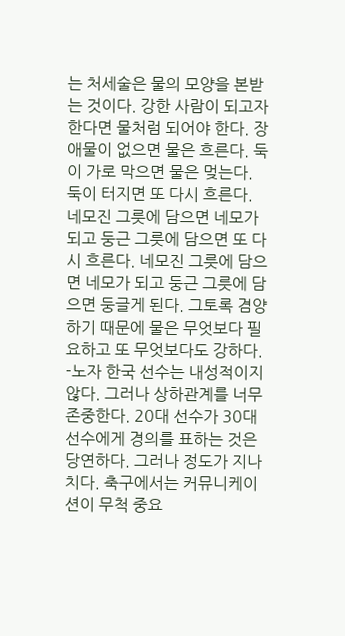는 처세술은 물의 모양을 본받는 것이다. 강한 사람이 되고자 한다면 물처럼 되어야 한다. 장애물이 없으면 물은 흐른다. 둑이 가로 막으면 물은 멎는다. 둑이 터지면 또 다시 흐른다. 네모진 그릇에 담으면 네모가 되고 둥근 그릇에 담으면 또 다시 흐른다. 네모진 그릇에 담으면 네모가 되고 둥근 그릇에 담으면 둥글게 된다. 그토록 겸양하기 때문에 물은 무엇보다 필요하고 또 무엇보다도 강하다. -노자 한국 선수는 내성적이지 않다. 그러나 상하관계를 너무 존중한다. 20대 선수가 30대 선수에게 경의를 표하는 것은 당연하다. 그러나 정도가 지나치다. 축구에서는 커뮤니케이션이 무척 중요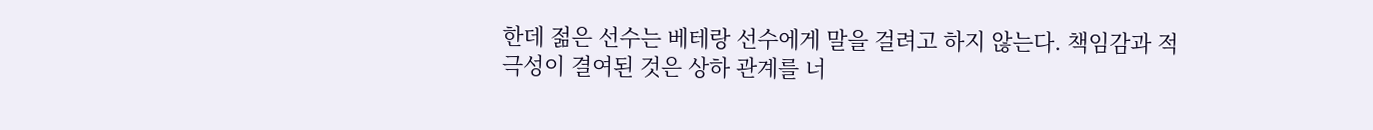한데 젊은 선수는 베테랑 선수에게 말을 걸려고 하지 않는다. 책임감과 적극성이 결여된 것은 상하 관계를 너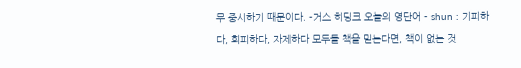무 중시하기 때문이다. -거스 히딩크 오늘의 영단어 - shun : 기피하다, 회피하다, 자제하다 모두들 책을 믿는다면, 책이 없는 것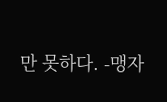만 못하다. -맹자